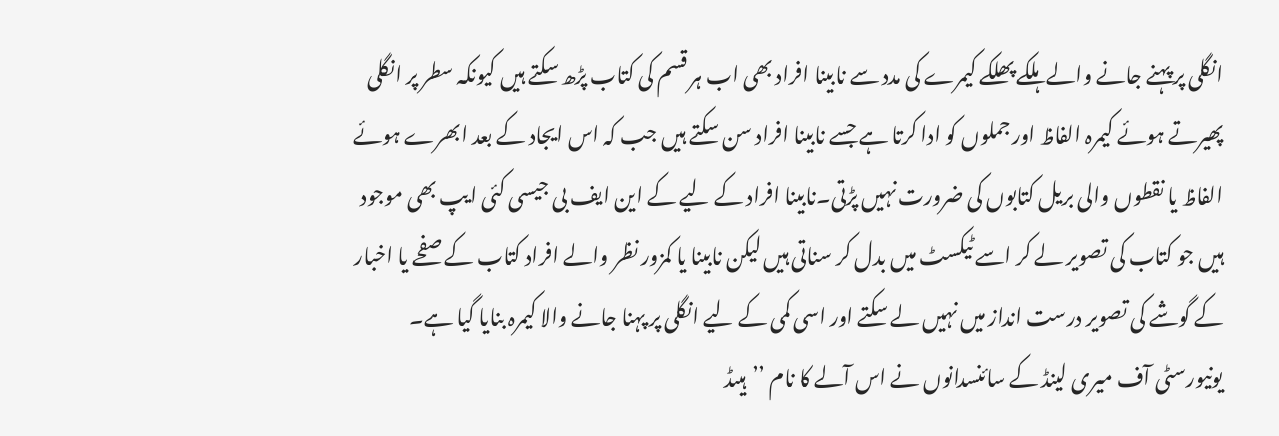انگلی پر پہنے جانے والے ہلکے پھلکے کیمرے کی مدد سے نابینا افراد بھی اب ہر قسم کی کتاب پڑھ سکتے ہیں کیونکہ سطر پر انگلی پھیرتے ہوئے کیمرہ الفاظ اور جملوں کو ادا کرتا ہے جسے نابینا افراد سن سکتے ہیں جب کہ اس ایجاد کے بعد ابھرے ہوئے الفاظ یا نقطوں والی بریل کتابوں کی ضرورت نہیں پڑتی۔نابینا افراد کے لیے کے این ایف بی جیسی کئی ایپ بھی موجود ہیں جو کتاب کی تصویر لے کر اسے ٹیکسٹ میں بدل کر سناتی ہیں لیکن نابینا یا کمزور نظر والے افراد کتاب کے صفحے یا اخبار کے گوشے کی تصویر درست انداز میں نہیں لے سکتے اور اسی کمی کے لیے انگلی پر پہنا جانے والا کیمرہ بنایا گیا ہے۔
یونیورسٹی آف میری لینڈ کے سائنسدانوں نے اس آلے کا نام ’’ہیںڈ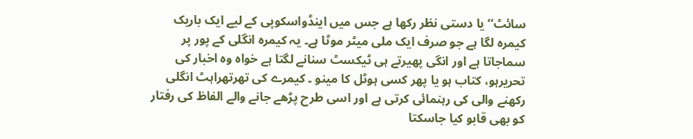سائٹ‘‘ یا دستی نظر رکھا ہے جس میں اینڈواسکوپی کے لیے ایک باریک کیمرہ لگا ہے جو صرف ایک ملی میٹر موٹا ہے۔ یہ کیمرہ انگلی کے پور پر سماجاتا ہے اور انگی پھیرتے ہی ٹیکسٹ سنانے لگتا ہے خواہ وہ اخبار کی تحریرہو، کتاب ہو یا پھر کسی ہوٹل کا مینو ۔ کیمرے کی تھرتھراہٹ انگلی رکھنے والی کی رہنمائی کرتی ہے اور اسی طرح پڑھے جانے والے الفاظ کی رفتار کو بھی قابو کیا جاسکتا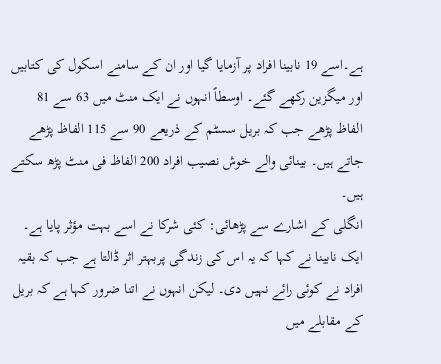ہے۔اسے 19 نابینا افراد پر آزمایا گیا اور ان کے سامنے اسکول کی کتابیں اور میگزین رکھے گئے۔ اوسطاً انہوں نے ایک منٹ میں 63 سے 81 الفاظ پڑھے جب کہ بریل سسٹم کے ذریعے 90 سے 115 الفاظ پڑھے جاتے ہیں۔ بینائی والے خوش نصیب افراد 200 الفاظ فی منٹ پڑھ سکتے ہیں۔
انگلی کے اشارے سے پڑھائی: کئی شرکا نے اسے بہت مؤثر پایا ہے۔ ایک نابینا نے کہا کہ یہ اس کی زندگی پربہتر اثر ڈالتا ہے جب کہ بقیہ افراد نے کوئی رائے نہیں دی۔ لیکن انہوں نے اتنا ضرور کہا ہے کہ بریل کے مقابلے میں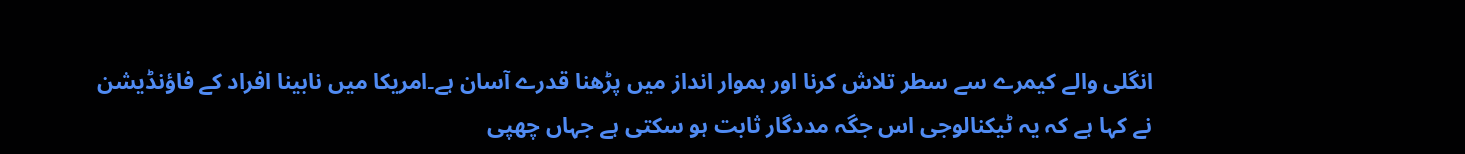انگلی والے کیمرے سے سطر تلاش کرنا اور ہموار انداز میں پڑھنا قدرے آسان ہے۔امریکا میں نابینا افراد کے فاؤنڈیشن نے کہا ہے کہ یہ ٹیکنالوجی اس جگہ مددگار ثابت ہو سکتی ہے جہاں چھپی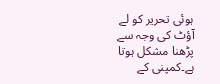ہوئی تحریر کو لے آؤٹ کی وجہ سے پڑھنا مشکل ہوتا ہے۔کمپنی کے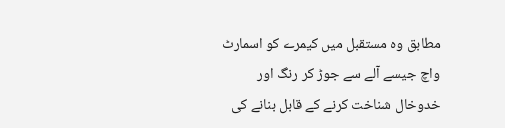مطابق وہ مستقبل میں کیمرے کو اسمارٹ واچ جیسے آلے سے جوڑ کر رنگ اور خدوخال شناخت کرنے کے قابل بنانے کی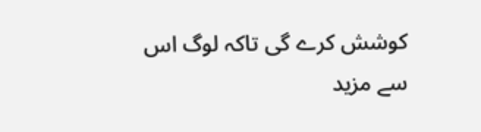کوشش کرے گی تاکہ لوگ اس سے مزید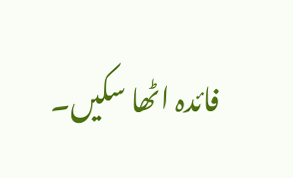فائدہ اٹھا سکیں۔